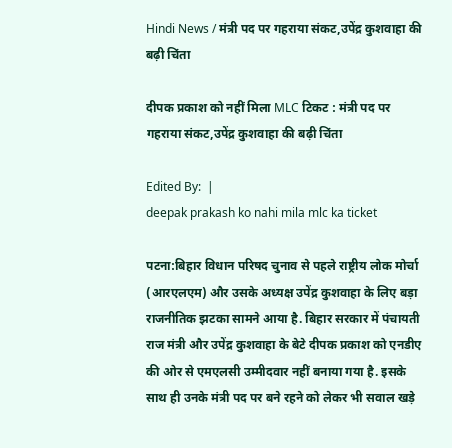Hindi News / मंत्री पद पर गहराया संकट,उपेंद्र कुशवाहा की बढ़ी चिंता

दीपक प्रकाश को नहीं मिला MLC टिकट : मंत्री पद पर गहराया संकट,उपेंद्र कुशवाहा की बढ़ी चिंता

Edited By:  |
deepak prakash ko nahi mila mlc ka ticket

पटना:बिहार विधान परिषद चुनाव से पहले राष्ट्रीय लोक मोर्चा (आरएलएम) और उसके अध्यक्ष उपेंद्र कुशवाहा के लिए बड़ा राजनीतिक झटका सामने आया है. बिहार सरकार में पंचायती राज मंत्री और उपेंद्र कुशवाहा के बेटे दीपक प्रकाश को एनडीए की ओर से एमएलसी उम्मीदवार नहीं बनाया गया है. इसके साथ ही उनके मंत्री पद पर बने रहने को लेकर भी सवाल खड़े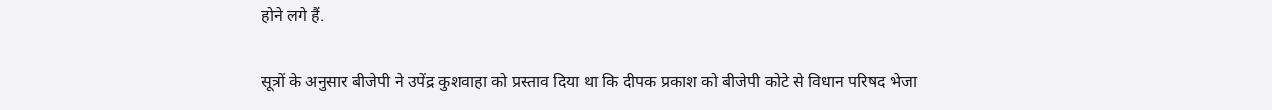होने लगे हैं.

सूत्रों के अनुसार बीजेपी ने उपेंद्र कुशवाहा को प्रस्ताव दिया था कि दीपक प्रकाश को बीजेपी कोटे से विधान परिषद भेजा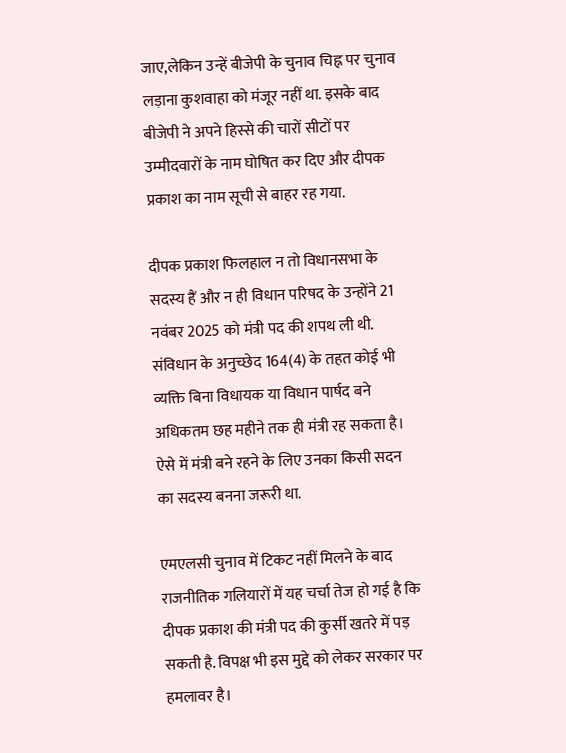जाए,लेकिन उन्हें बीजेपी के चुनाव चिह्न पर चुनाव लड़ाना कुशवाहा को मंजूर नहीं था. इसके बाद बीजेपी ने अपने हिस्से की चारों सीटों पर उम्मीदवारों के नाम घोषित कर दिए और दीपक प्रकाश का नाम सूची से बाहर रह गया.

दीपक प्रकाश फिलहाल न तो विधानसभा के सदस्य हैं और न ही विधान परिषद के उन्होंने 21 नवंबर 2025 को मंत्री पद की शपथ ली थी. संविधान के अनुच्छेद 164(4) के तहत कोई भी व्यक्ति बिना विधायक या विधान पार्षद बने अधिकतम छह महीने तक ही मंत्री रह सकता है। ऐसे में मंत्री बने रहने के लिए उनका किसी सदन का सदस्य बनना जरूरी था.

एमएलसी चुनाव में टिकट नहीं मिलने के बाद राजनीतिक गलियारों में यह चर्चा तेज हो गई है कि दीपक प्रकाश की मंत्री पद की कुर्सी खतरे में पड़ सकती है. विपक्ष भी इस मुद्दे को लेकर सरकार पर हमलावर है।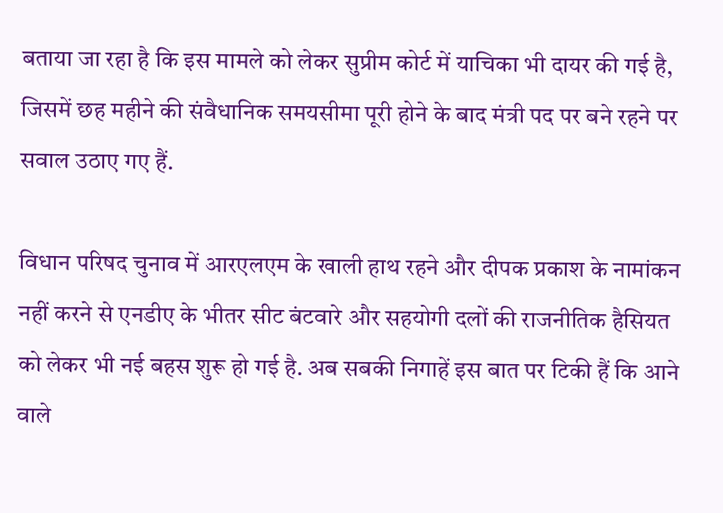बताया जा रहा है कि इस मामले को लेकर सुप्रीम कोर्ट में याचिका भी दायर की गई है, जिसमें छह महीने की संवैधानिक समयसीमा पूरी होने के बाद मंत्री पद पर बने रहने पर सवाल उठाए गए हैं.

विधान परिषद चुनाव में आरएलएम के खाली हाथ रहने और दीपक प्रकाश के नामांकन नहीं करने से एनडीए के भीतर सीट बंटवारे और सहयोगी दलों की राजनीतिक हैसियत को लेकर भी नई बहस शुरू हो गई है. अब सबकी निगाहें इस बात पर टिकी हैं कि आने वाले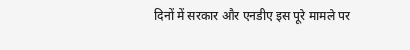दिनों में सरकार और एनडीए इस पूरे मामले पर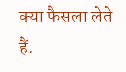क्या फैसला लेते हैं.